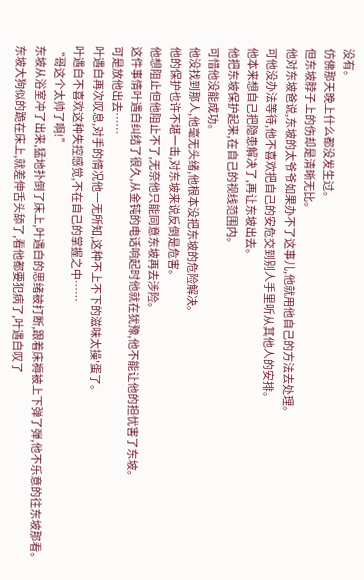没有。
仿佛那天晚上什么都没发生过。
但东坡脖子上的伤却是清晰无比。
他对东坡爸说,东坡的太爷爷如果办不了这事儿,他就用他自己的方法去处理。
可他没办法等待,他不喜欢把自己的安危交到别人手里听从其他人的安排。
他本来想自己把隐患解决了,再让东坡出去。
他把东坡保护起来,在自己的视线范围内。
可惜他没能成功。
他没找到那人,他毫无头绪,他根本没把东坡的危险解决。
他的保护也许不堪一击,对东坡来说反倒是危害。
他想阻止但他阻止不了,无奈他只能同意东坡再去涉险。
这件事情叶遇白纠结了很久,从金钝的电话响起时他就在犹豫,他不能让他的担忧害了东坡。
可是放他出去……
叶遇白再次叹息,对手的情况他一无所知,这种不上不下的滋味太操'蛋了。
叶遇白不喜欢这种失控感觉,不在自己的掌握之中……
“哥这个太帅了啊!”
东坡从浴室冲了出来,猛地扑倒了床上,叶遇白的思绪被打断,跟着床褥被上下弹了弾,他不乐意的往东坡那看。
东坡大狗似的跪在床上,就差伸舌头舔了,看他都要犯病了,叶遇白叹了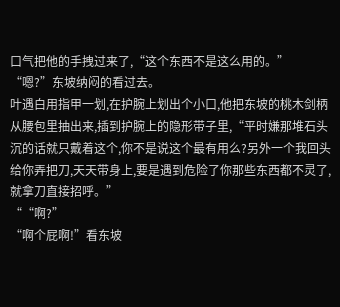口气把他的手拽过来了,“这个东西不是这么用的。”
“嗯?”东坡纳闷的看过去。
叶遇白用指甲一划,在护腕上划出个小口,他把东坡的桃木剑柄从腰包里抽出来,插到护腕上的隐形带子里,“平时嫌那堆石头沉的话就只戴着这个,你不是说这个最有用么?另外一个我回头给你弄把刀,天天带身上,要是遇到危险了你那些东西都不灵了,就拿刀直接招呼。”
““啊?”
“啊个屁啊!”看东坡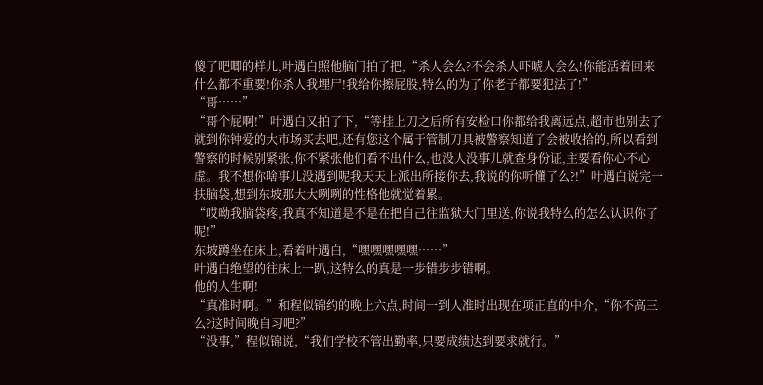傻了吧唧的样儿,叶遇白照他脑门拍了把,“杀人会么?不会杀人吓唬人会么!你能活着回来什么都不重要!你杀人我埋尸!我给你擦屁股,特么的为了你老子都要犯法了!”
“哥……”
“哥个屁啊!”叶遇白又拍了下,“等挂上刀之后所有安检口你都给我离远点,超市也别去了就到你钟爱的大市场买去吧,还有您这个属于管制刀具被警察知道了会被收拾的,所以看到警察的时候别紧张,你不紧张他们看不出什么,也没人没事儿就查身份证,主要看你心不心虚。我不想你啥事儿没遇到呢我天天上派出所接你去,我说的你听懂了么?!”叶遇白说完一扶脑袋,想到东坡那大大咧咧的性格他就觉着累。
“哎呦我脑袋疼,我真不知道是不是在把自己往监狱大门里送,你说我特么的怎么认识你了呢!”
东坡蹲坐在床上,看着叶遇白,“嘿嘿嘿嘿嘿……”
叶遇白绝望的往床上一趴,这特么的真是一步错步步错啊。
他的人生啊!
“真准时啊。”和程似锦约的晚上六点,时间一到人准时出现在项正直的中介,“你不高三么?这时间晚自习吧?”
“没事,”程似锦说,“我们学校不管出勤率,只要成绩达到要求就行。”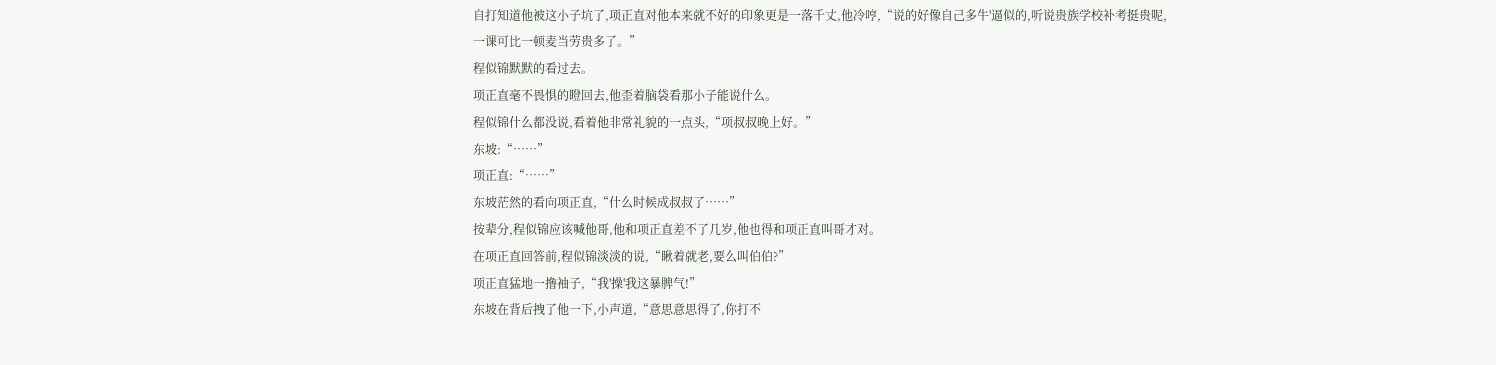自打知道他被这小子坑了,项正直对他本来就不好的印象更是一落千丈,他冷哼,“说的好像自己多牛'逼似的,听说贵族学校补考挺贵呢,一课可比一顿麦当劳贵多了。”
程似锦默默的看过去。
项正直毫不畏惧的瞪回去,他歪着脑袋看那小子能说什么。
程似锦什么都没说,看着他非常礼貌的一点头,“项叔叔晚上好。”
东坡:“……”
项正直:“……”
东坡茫然的看向项正直,“什么时候成叔叔了……”
按辈分,程似锦应该喊他哥,他和项正直差不了几岁,他也得和项正直叫哥才对。
在项正直回答前,程似锦淡淡的说,“瞅着就老,要么叫伯伯?”
项正直猛地一撸袖子,“我'操'我这暴脾气!”
东坡在背后拽了他一下,小声道,“意思意思得了,你打不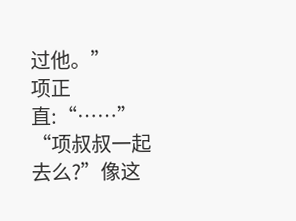过他。”
项正直:“……”
“项叔叔一起去么?”像这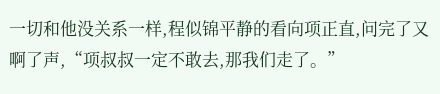一切和他没关系一样,程似锦平静的看向项正直,问完了又啊了声,“项叔叔一定不敢去,那我们走了。”